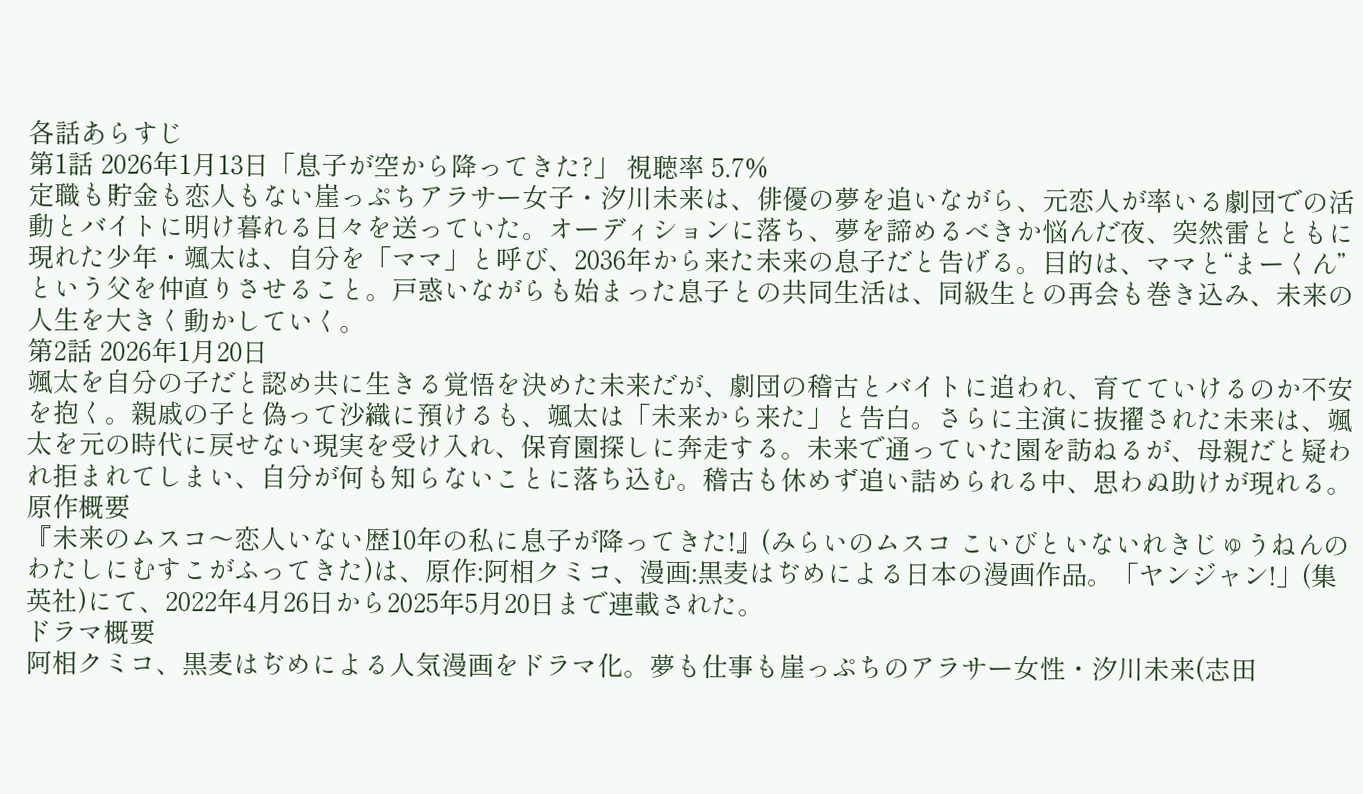各話あらすじ
第1話 2026年1月13日「息子が空から降ってきた?」 視聴率 5.7%
定職も貯金も恋人もない崖っぷちアラサー女子・汐川未来は、俳優の夢を追いながら、元恋人が率いる劇団での活動とバイトに明け暮れる日々を送っていた。オーディションに落ち、夢を諦めるべきか悩んだ夜、突然雷とともに現れた少年・颯太は、自分を「ママ」と呼び、2036年から来た未来の息子だと告げる。目的は、ママと“まーくん”という父を仲直りさせること。戸惑いながらも始まった息子との共同生活は、同級生との再会も巻き込み、未来の人生を大きく動かしていく。
第2話 2026年1月20日
颯太を自分の子だと認め共に生きる覚悟を決めた未来だが、劇団の稽古とバイトに追われ、育てていけるのか不安を抱く。親戚の子と偽って沙織に預けるも、颯太は「未来から来た」と告白。さらに主演に抜擢された未来は、颯太を元の時代に戻せない現実を受け入れ、保育園探しに奔走する。未来で通っていた園を訪ねるが、母親だと疑われ拒まれてしまい、自分が何も知らないことに落ち込む。稽古も休めず追い詰められる中、思わぬ助けが現れる。
原作概要
『未来のムスコ〜恋人いない歴10年の私に息子が降ってきた!』(みらいのムスコ こいびといないれきじゅうねんのわたしにむすこがふってきた)は、原作:阿相クミコ、漫画:黒麦はぢめによる日本の漫画作品。「ヤンジャン!」(集英社)にて、2022年4月26日から2025年5月20日まで連載された。
ドラマ概要
阿相クミコ、黒麦はぢめによる人気漫画をドラマ化。夢も仕事も崖っぷちのアラサー女性・汐川未来(志田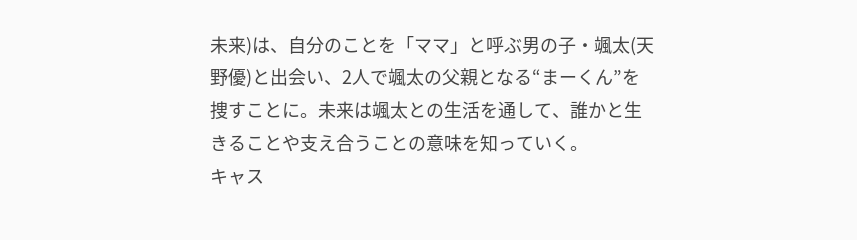未来)は、自分のことを「ママ」と呼ぶ男の子・颯太(天野優)と出会い、2人で颯太の父親となる“まーくん”を捜すことに。未来は颯太との生活を通して、誰かと生きることや支え合うことの意味を知っていく。
キャス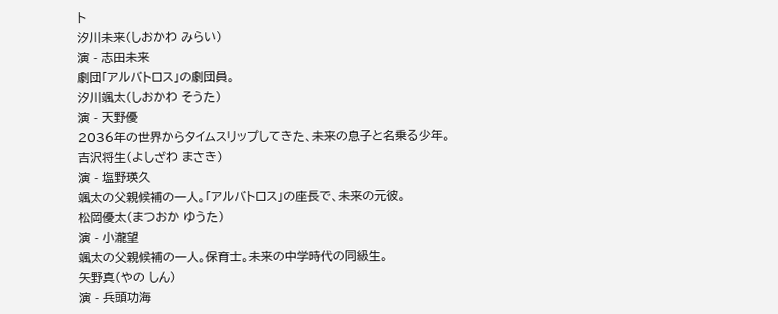ト
汐川未来(しおかわ みらい)
演 - 志田未来
劇団「アルバトロス」の劇団員。
汐川颯太(しおかわ そうた)
演 - 天野優
2036年の世界からタイムスリップしてきた、未来の息子と名乗る少年。
吉沢将生(よしざわ まさき)
演 - 塩野瑛久
颯太の父親候補の一人。「アルバトロス」の座長で、未来の元彼。
松岡優太(まつおか ゆうた)
演 - 小瀧望
颯太の父親候補の一人。保育士。未来の中学時代の同級生。
矢野真(やの しん)
演 - 兵頭功海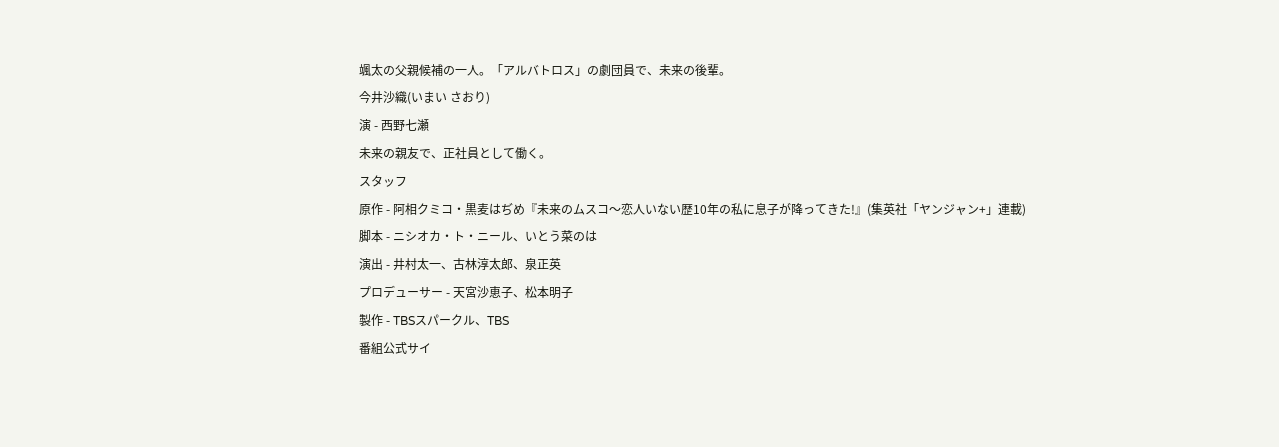颯太の父親候補の一人。「アルバトロス」の劇団員で、未来の後輩。
今井沙織(いまい さおり)
演 - 西野七瀬
未来の親友で、正社員として働く。
スタッフ
原作 - 阿相クミコ・黒麦はぢめ『未来のムスコ〜恋人いない歴10年の私に息子が降ってきた!』(集英社「ヤンジャン+」連載)
脚本 - ニシオカ・ト・ニール、いとう菜のは
演出 - 井村太一、古林淳太郎、泉正英
プロデューサー - 天宮沙恵子、松本明子
製作 - TBSスパークル、TBS
番組公式サイ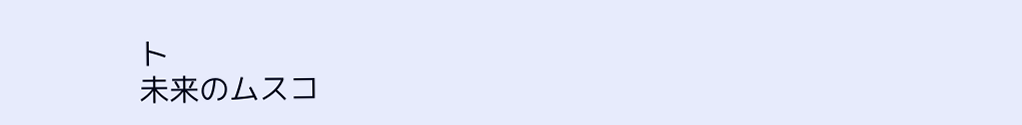ト
未来のムスコ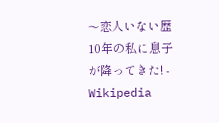〜恋人いない歴10年の私に息子が降ってきた! - Wikipedia